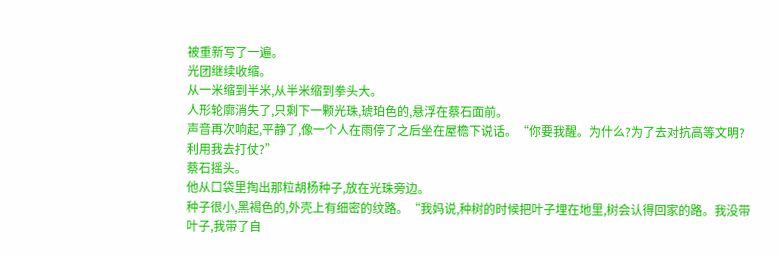被重新写了一遍。
光团继续收缩。
从一米缩到半米,从半米缩到拳头大。
人形轮廓消失了,只剩下一颗光珠,琥珀色的,悬浮在蔡石面前。
声音再次响起,平静了,像一个人在雨停了之后坐在屋檐下说话。“你要我醒。为什么?为了去对抗高等文明?利用我去打仗?”
蔡石摇头。
他从口袋里掏出那粒胡杨种子,放在光珠旁边。
种子很小,黑褐色的,外壳上有细密的纹路。“我妈说,种树的时候把叶子埋在地里,树会认得回家的路。我没带叶子,我带了自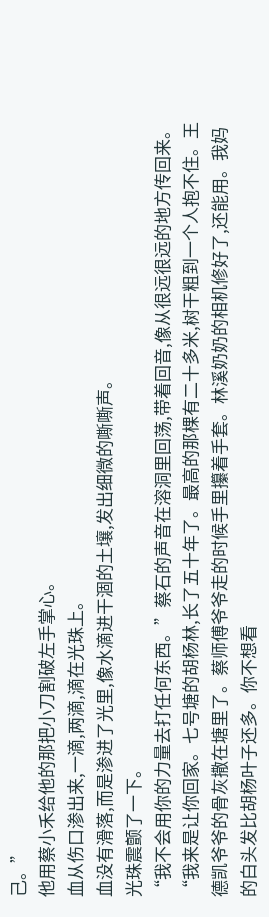己。”
他用蔡小禾给他的那把小刀割破左手掌心。
血从伤口渗出来,一滴,两滴,滴在光珠上。
血没有滑落,而是渗进了光里,像水滴进干涸的土壤,发出细微的嘶嘶声。
光珠震颤了一下。
“我不会用你的力量去打任何东西。”蔡石的声音在溶洞里回荡,带着回音,像从很远很远的地方传回来。“我来是让你回家。七号塘的胡杨林,长了五十年了。最高的那棵有二十多米,树干粗到一个人抱不住。王德凯爷爷的骨灰撒在塘里了。蔡师傅爷爷走的时候手里攥着手套。林溪奶奶的相机修好了,还能用。我妈的白头发比胡杨叶子还多。你不想看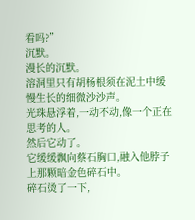看吗?”
沉默。
漫长的沉默。
溶洞里只有胡杨根须在泥土中缓慢生长的细微沙沙声。
光珠悬浮着,一动不动,像一个正在思考的人。
然后它动了。
它缓缓飘向蔡石胸口,融入他脖子上那颗暗金色碎石中。
碎石烫了一下,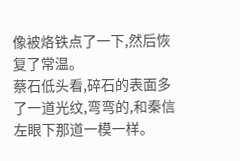像被烙铁点了一下,然后恢复了常温。
蔡石低头看,碎石的表面多了一道光纹,弯弯的,和秦信左眼下那道一模一样。